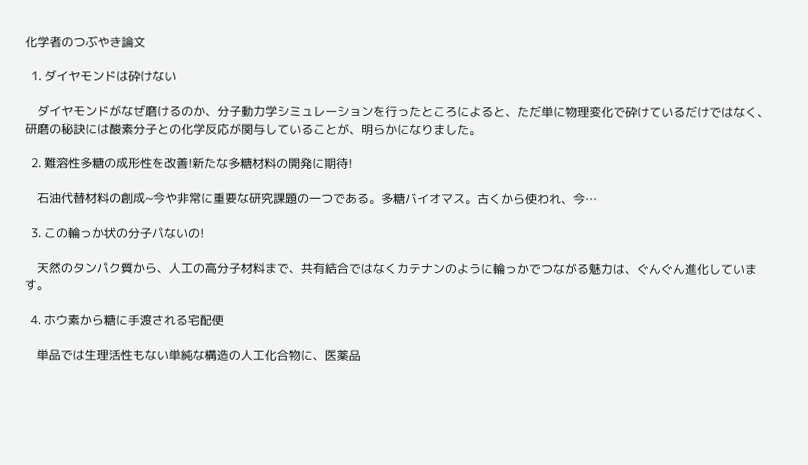化学者のつぶやき論文

  1. ダイヤモンドは砕けない

    ダイヤモンドがなぜ磨けるのか、分子動力学シミュレーションを行ったところによると、ただ単に物理変化で砕けているだけではなく、研磨の秘訣には酸素分子との化学反応が関与していることが、明らかになりました。

  2. 難溶性多糖の成形性を改善!新たな多糖材料の開発に期待!

    石油代替材料の創成~今や非常に重要な研究課題の一つである。多糖バイオマス。古くから使われ、今…

  3. この輪っか状の分子パないの!

    天然のタンパク質から、人工の高分子材料まで、共有結合ではなくカテナンのように輪っかでつながる魅力は、ぐんぐん進化しています。

  4. ホウ素から糖に手渡される宅配便

    単品では生理活性もない単純な構造の人工化合物に、医薬品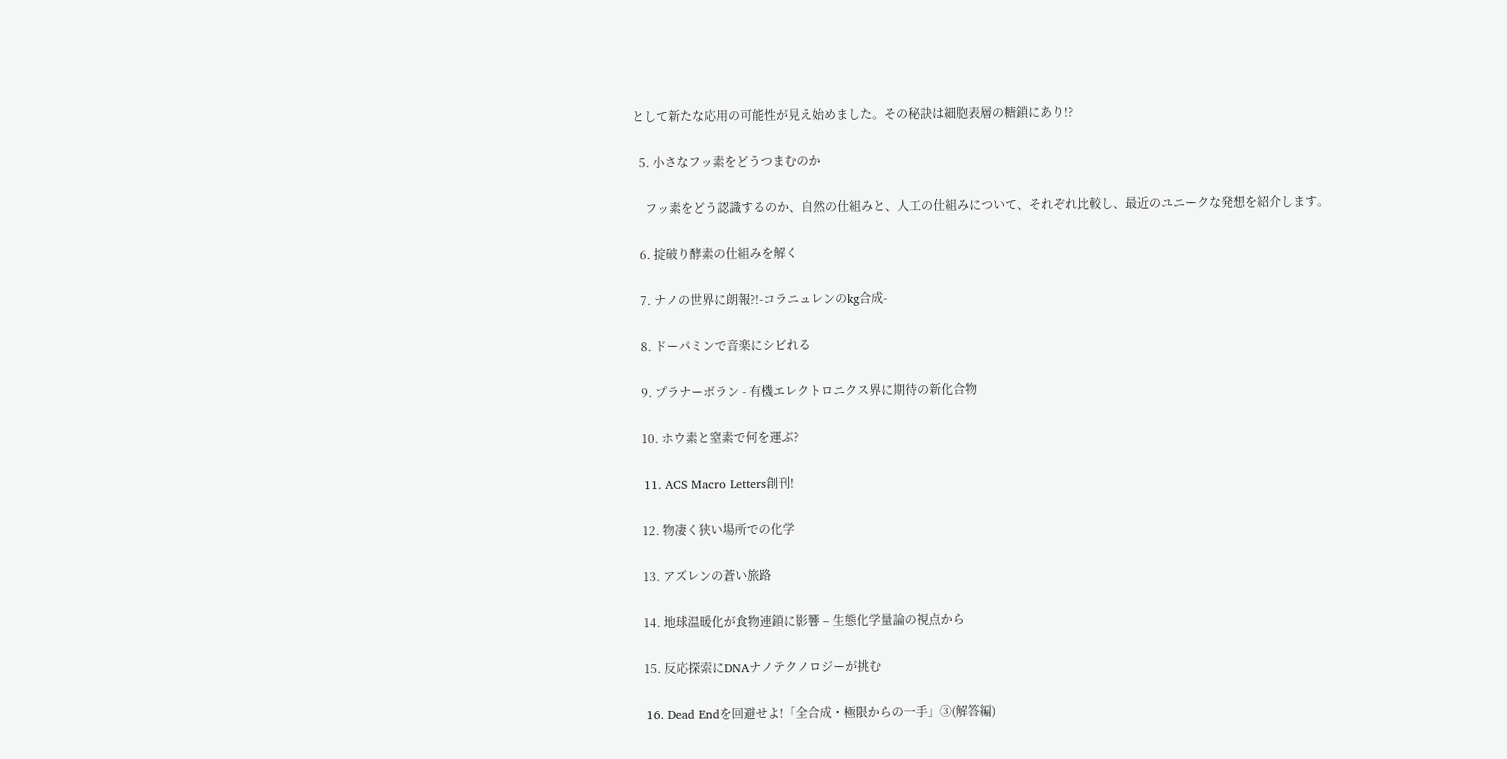として新たな応用の可能性が見え始めました。その秘訣は細胞表層の糖鎖にあり!?

  5. 小さなフッ素をどうつまむのか

    フッ素をどう認識するのか、自然の仕組みと、人工の仕組みについて、それぞれ比較し、最近のユニークな発想を紹介します。

  6. 掟破り酵素の仕組みを解く

  7. ナノの世界に朗報?!-コラニュレンのkg合成-

  8. ドーパミンで音楽にシビれる

  9. プラナーボラン - 有機エレクトロニクス界に期待の新化合物

  10. ホウ素と窒素で何を運ぶ?

  11. ACS Macro Letters創刊!

  12. 物凄く狭い場所での化学

  13. アズレンの蒼い旅路

  14. 地球温暖化が食物連鎖に影響 – 生態化学量論の視点から

  15. 反応探索にDNAナノテクノロジーが挑む

  16. Dead Endを回避せよ!「全合成・極限からの一手」③(解答編)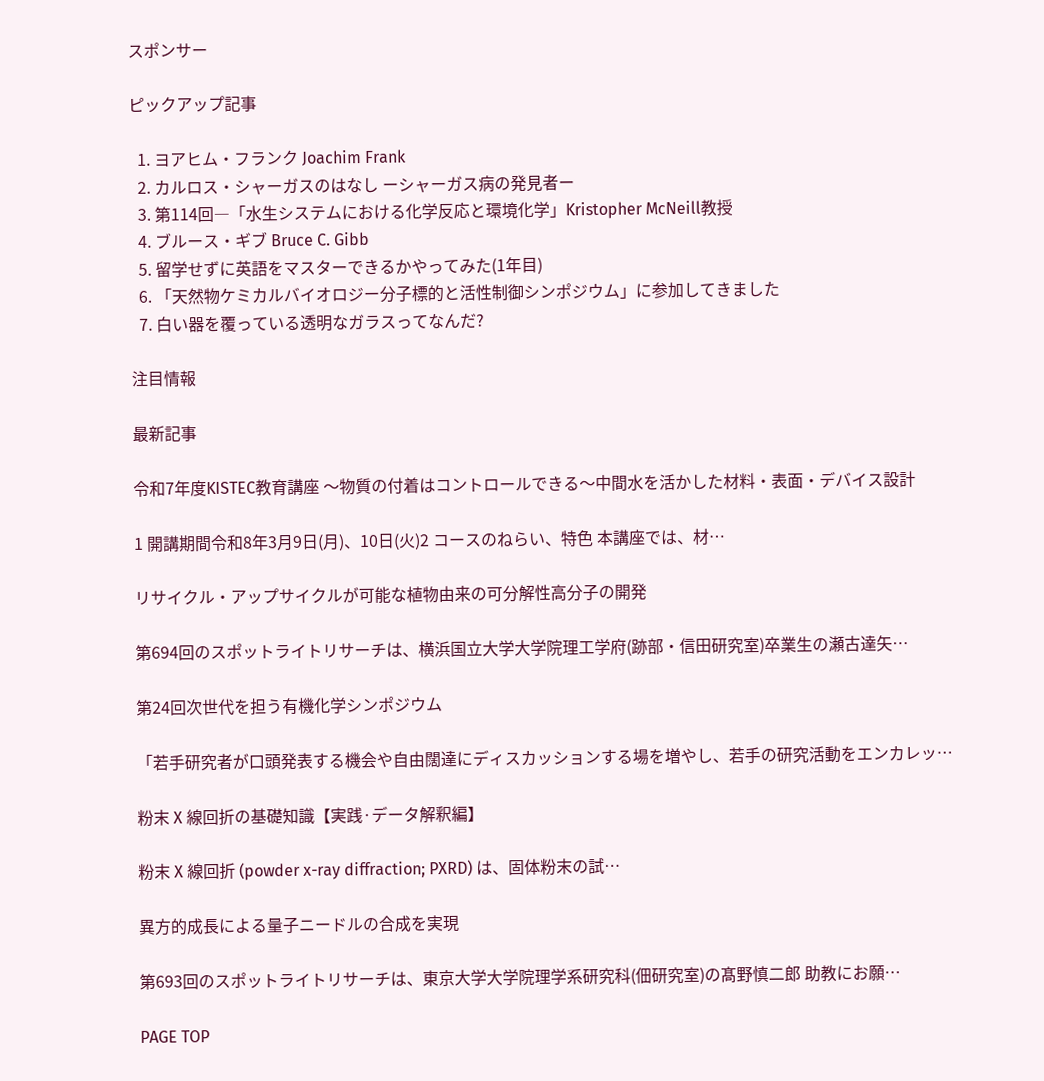スポンサー

ピックアップ記事

  1. ヨアヒム・フランク Joachim Frank
  2. カルロス・シャーガスのはなし ーシャーガス病の発見者ー
  3. 第114回―「水生システムにおける化学反応と環境化学」Kristopher McNeill教授
  4. ブルース・ギブ Bruce C. Gibb
  5. 留学せずに英語をマスターできるかやってみた(1年目)
  6. 「天然物ケミカルバイオロジー分子標的と活性制御シンポジウム」に参加してきました
  7. 白い器を覆っている透明なガラスってなんだ?

注目情報

最新記事

令和7年度KISTEC教育講座 〜物質の付着はコントロールできる〜中間水を活かした材料・表面・デバイス設計

1 開講期間令和8年3月9日(月)、10日(火)2 コースのねらい、特色 本講座では、材…

リサイクル・アップサイクルが可能な植物由来の可分解性高分子の開発

第694回のスポットライトリサーチは、横浜国立大学大学院理工学府(跡部・信田研究室)卒業生の瀬古達矢…

第24回次世代を担う有機化学シンポジウム

「若手研究者が口頭発表する機会や自由闊達にディスカッションする場を増やし、若手の研究活動をエンカレッ…

粉末 X 線回折の基礎知識【実践·データ解釈編】

粉末 X 線回折 (powder x-ray diffraction; PXRD) は、固体粉末の試…

異方的成長による量子ニードルの合成を実現

第693回のスポットライトリサーチは、東京大学大学院理学系研究科(佃研究室)の髙野慎二郎 助教にお願…

PAGE TOP